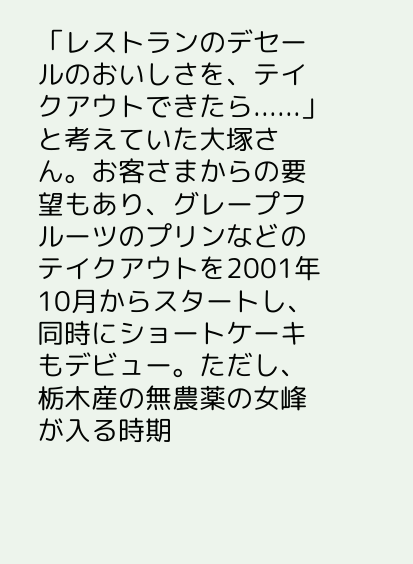「レストランのデセールのおいしさを、テイクアウトできたら......」と考えていた大塚さん。お客さまからの要望もあり、グレープフルーツのプリンなどのテイクアウトを2001年10月からスタートし、同時にショートケーキもデビュー。ただし、栃木産の無農薬の女峰が入る時期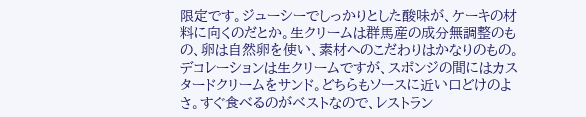限定です。ジューシーでしっかりとした酸味が、ケーキの材料に向くのだとか。生クリームは群馬産の成分無調整のもの、卵は自然卵を使い、素材へのこだわりはかなりのもの。デコレーションは生クリームですが、スポンジの間にはカスタードクリームをサンド。どちらもソースに近い口どけのよさ。すぐ食べるのがベストなので、レストラン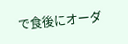で食後にオーダ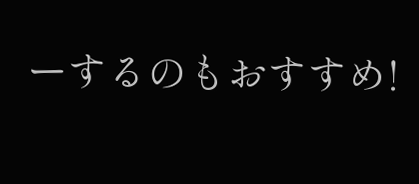ーするのもおすすめ!